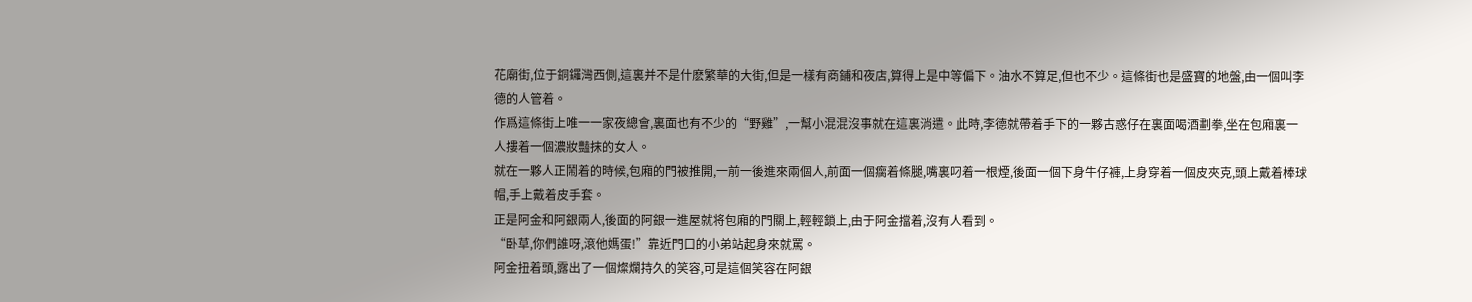花廟街,位于銅鑼灣西側,這裏并不是什麽繁華的大街,但是一樣有商鋪和夜店,算得上是中等偏下。油水不算足,但也不少。這條街也是盛寶的地盤,由一個叫李德的人管着。
作爲這條街上唯一一家夜總會,裏面也有不少的“野雞”,一幫小混混沒事就在這裏消遣。此時,李德就帶着手下的一夥古惑仔在裏面喝酒劃拳,坐在包廂裏一人摟着一個濃妝豔抹的女人。
就在一夥人正鬧着的時候,包廂的門被推開,一前一後進來兩個人,前面一個瘸着條腿,嘴裏叼着一根煙,後面一個下身牛仔褲,上身穿着一個皮夾克,頭上戴着棒球帽,手上戴着皮手套。
正是阿金和阿銀兩人,後面的阿銀一進屋就将包廂的門關上,輕輕鎖上,由于阿金擋着,沒有人看到。
“卧草,你們誰呀,滾他媽蛋!”靠近門口的小弟站起身來就罵。
阿金扭着頭,露出了一個燦爛持久的笑容,可是這個笑容在阿銀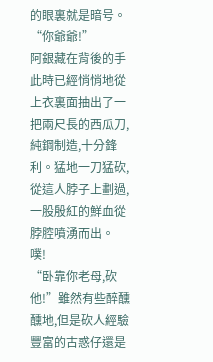的眼裏就是暗号。
“你爺爺!”
阿銀藏在背後的手此時已經悄悄地從上衣裏面抽出了一把兩尺長的西瓜刀,純鋼制造,十分鋒利。猛地一刀猛砍,從這人脖子上劃過,一股殷紅的鮮血從脖腔噴湧而出。
噗!
“卧靠你老母,砍他!”雖然有些醉醺醺地,但是砍人經驗豐富的古惑仔還是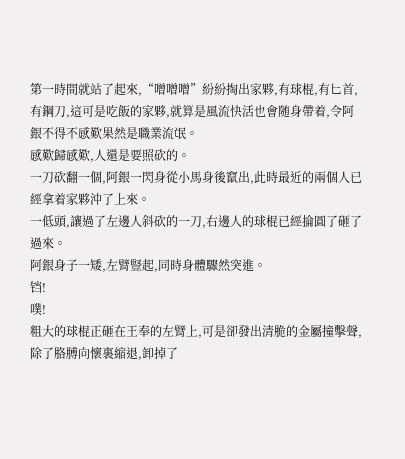第一時間就站了起來,“噌噌噌”紛紛掏出家夥,有球棍,有匕首,有鋼刀,這可是吃飯的家夥,就算是風流快活也會随身帶着,令阿銀不得不感歎果然是職業流氓。
感歎歸感歎,人還是要照砍的。
一刀砍翻一個,阿銀一閃身從小馬身後竄出,此時最近的兩個人已經拿着家夥沖了上來。
一低頭,讓過了左邊人斜砍的一刀,右邊人的球棍已經掄圓了砸了過來。
阿銀身子一矮,左臂豎起,同時身體驟然突進。
铛!
噗!
粗大的球棍正砸在王奉的左臂上,可是卻發出清脆的金屬撞擊聲,除了胳膊向懷裏縮退,卸掉了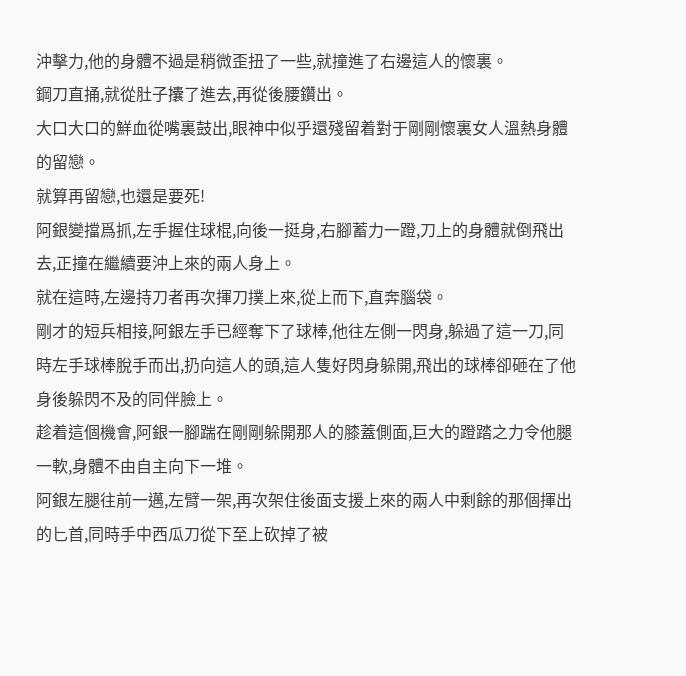沖擊力,他的身體不過是稍微歪扭了一些,就撞進了右邊這人的懷裏。
鋼刀直捅,就從肚子攮了進去,再從後腰鑽出。
大口大口的鮮血從嘴裏鼓出,眼神中似乎還殘留着對于剛剛懷裏女人溫熱身體的留戀。
就算再留戀,也還是要死!
阿銀變擋爲抓,左手握住球棍,向後一挺身,右腳蓄力一蹬,刀上的身體就倒飛出去,正撞在繼續要沖上來的兩人身上。
就在這時,左邊持刀者再次揮刀撲上來,從上而下,直奔腦袋。
剛才的短兵相接,阿銀左手已經奪下了球棒,他往左側一閃身,躲過了這一刀,同時左手球棒脫手而出,扔向這人的頭,這人隻好閃身躲開,飛出的球棒卻砸在了他身後躲閃不及的同伴臉上。
趁着這個機會,阿銀一腳踹在剛剛躲開那人的膝蓋側面,巨大的蹬踏之力令他腿一軟,身體不由自主向下一堆。
阿銀左腿往前一邁,左臂一架,再次架住後面支援上來的兩人中剩餘的那個揮出的匕首,同時手中西瓜刀從下至上砍掉了被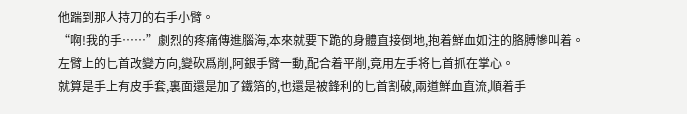他踹到那人持刀的右手小臂。
“啊!我的手……”劇烈的疼痛傳進腦海,本來就要下跪的身體直接倒地,抱着鮮血如注的胳膊慘叫着。
左臂上的匕首改變方向,變砍爲削,阿銀手臂一動,配合着平削,竟用左手将匕首抓在掌心。
就算是手上有皮手套,裏面還是加了鐵箔的,也還是被鋒利的匕首割破,兩道鮮血直流,順着手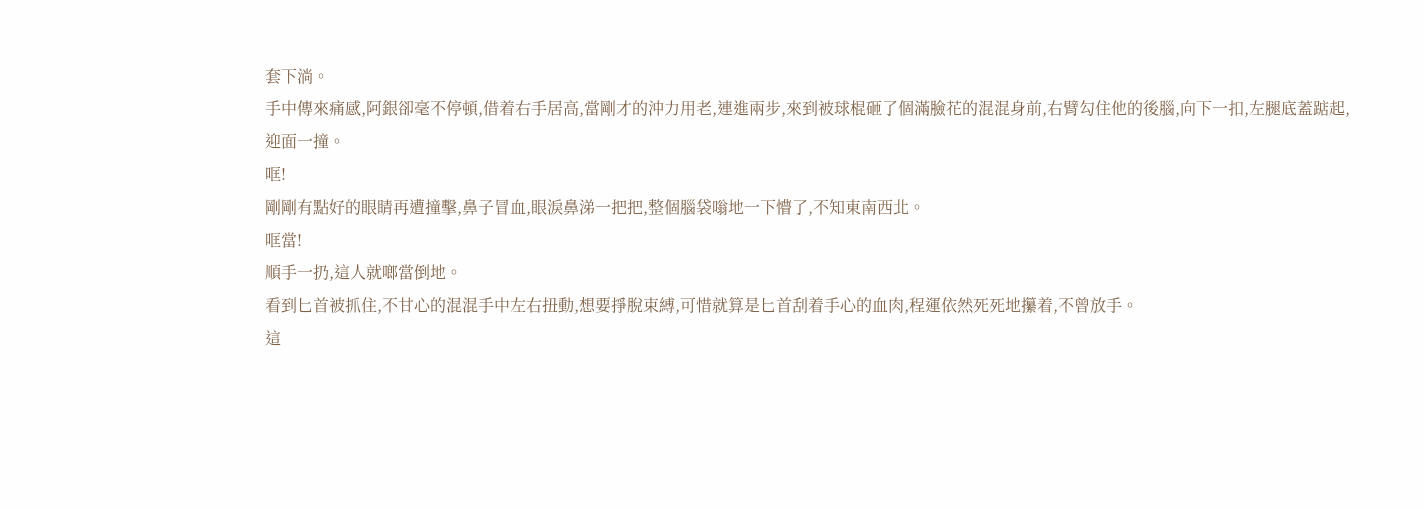套下淌。
手中傳來痛感,阿銀卻毫不停頓,借着右手居高,當剛才的沖力用老,連進兩步,來到被球棍砸了個滿臉花的混混身前,右臂勾住他的後腦,向下一扣,左腿底蓋踮起,迎面一撞。
哐!
剛剛有點好的眼睛再遭撞擊,鼻子冒血,眼淚鼻涕一把把,整個腦袋嗡地一下懵了,不知東南西北。
哐當!
順手一扔,這人就啷當倒地。
看到匕首被抓住,不甘心的混混手中左右扭動,想要掙脫束縛,可惜就算是匕首刮着手心的血肉,程運依然死死地攥着,不曾放手。
這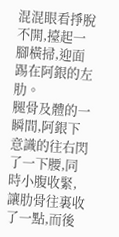混混眼看掙脫不開,擡起一腳橫掃,迎面踢在阿銀的左肋。
腿骨及體的一瞬間,阿銀下意識的往右閃了一下腰,同時小腹收緊,讓肋骨往裏收了一點,而後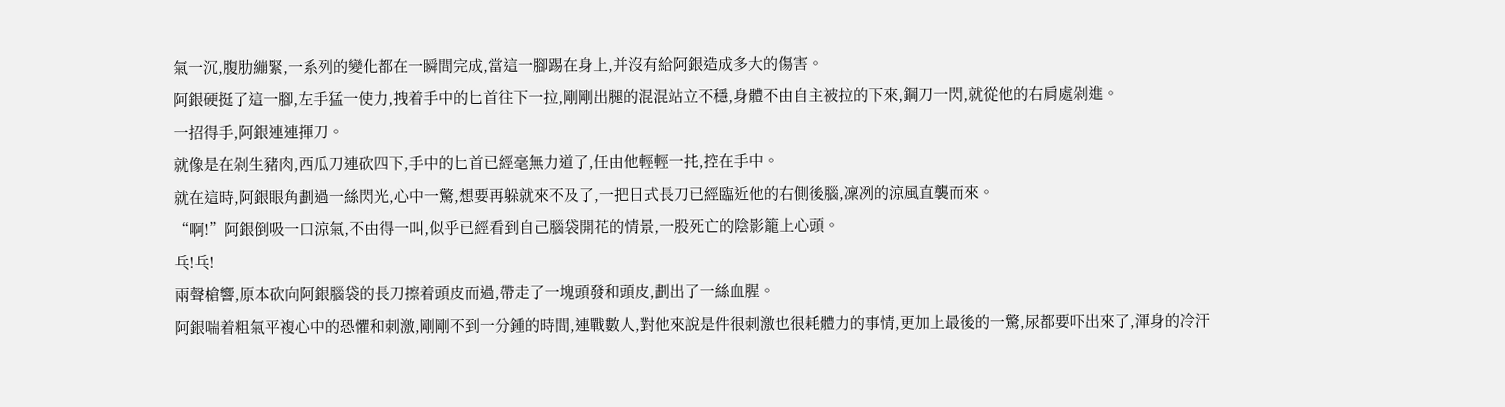氣一沉,腹肋繃緊,一系列的變化都在一瞬間完成,當這一腳踢在身上,并沒有給阿銀造成多大的傷害。
阿銀硬挺了這一腳,左手猛一使力,拽着手中的匕首往下一拉,剛剛出腿的混混站立不穩,身體不由自主被拉的下來,鋼刀一閃,就從他的右肩處剁進。
一招得手,阿銀連連揮刀。
就像是在剁生豬肉,西瓜刀連砍四下,手中的匕首已經毫無力道了,任由他輕輕一扥,控在手中。
就在這時,阿銀眼角劃過一絲閃光,心中一驚,想要再躲就來不及了,一把日式長刀已經臨近他的右側後腦,凜冽的涼風直襲而來。
“啊!”阿銀倒吸一口涼氣,不由得一叫,似乎已經看到自己腦袋開花的情景,一股死亡的陰影籠上心頭。
乓!乓!
兩聲槍響,原本砍向阿銀腦袋的長刀擦着頭皮而過,帶走了一塊頭發和頭皮,劃出了一絲血腥。
阿銀喘着粗氣平複心中的恐懼和刺激,剛剛不到一分鍾的時間,連戰數人,對他來說是件很刺激也很耗體力的事情,更加上最後的一驚,尿都要吓出來了,渾身的冷汗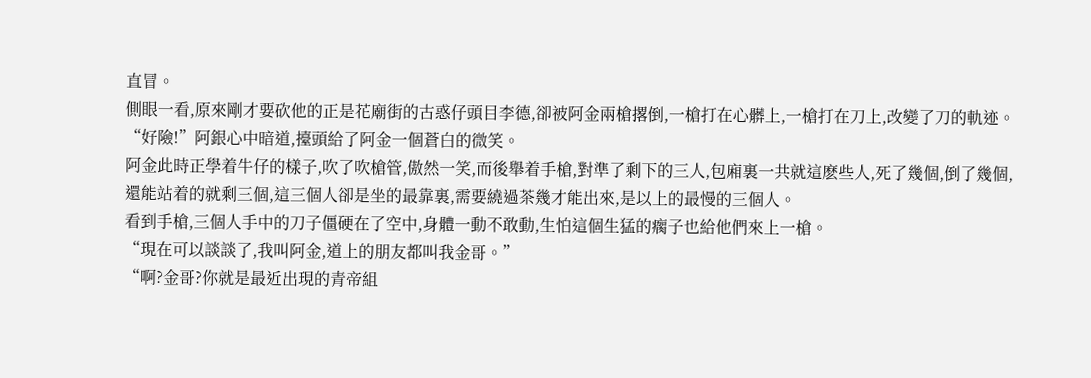直冒。
側眼一看,原來剛才要砍他的正是花廟街的古惑仔頭目李德,卻被阿金兩槍撂倒,一槍打在心髒上,一槍打在刀上,改變了刀的軌迹。
“好險!”阿銀心中暗道,擡頭給了阿金一個蒼白的微笑。
阿金此時正學着牛仔的樣子,吹了吹槍管,傲然一笑,而後舉着手槍,對準了剩下的三人,包廂裏一共就這麽些人,死了幾個,倒了幾個,還能站着的就剩三個,這三個人卻是坐的最靠裏,需要繞過茶幾才能出來,是以上的最慢的三個人。
看到手槍,三個人手中的刀子僵硬在了空中,身體一動不敢動,生怕這個生猛的瘸子也給他們來上一槍。
“現在可以談談了,我叫阿金,道上的朋友都叫我金哥。”
“啊?金哥?你就是最近出現的青帝組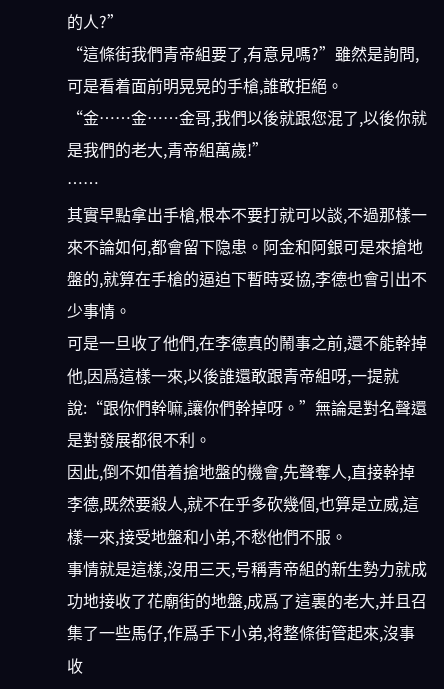的人?”
“這條街我們青帝組要了,有意見嗎?”雖然是詢問,可是看着面前明晃晃的手槍,誰敢拒絕。
“金……金……金哥,我們以後就跟您混了,以後你就是我們的老大,青帝組萬歲!”
……
其實早點拿出手槍,根本不要打就可以談,不過那樣一來不論如何,都會留下隐患。阿金和阿銀可是來搶地盤的,就算在手槍的逼迫下暫時妥協,李德也會引出不少事情。
可是一旦收了他們,在李德真的鬧事之前,還不能幹掉他,因爲這樣一來,以後誰還敢跟青帝組呀,一提就說:“跟你們幹嘛,讓你們幹掉呀。”無論是對名聲還是對發展都很不利。
因此,倒不如借着搶地盤的機會,先聲奪人,直接幹掉李德,既然要殺人,就不在乎多砍幾個,也算是立威,這樣一來,接受地盤和小弟,不愁他們不服。
事情就是這樣,沒用三天,号稱青帝組的新生勢力就成功地接收了花廟街的地盤,成爲了這裏的老大,并且召集了一些馬仔,作爲手下小弟,将整條街管起來,沒事收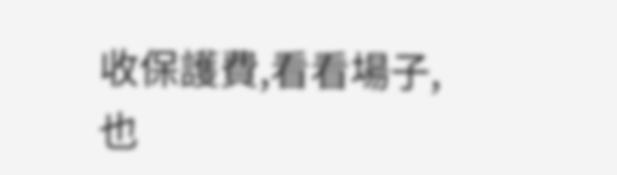收保護費,看看場子,也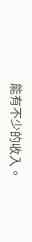能有不少的收入。